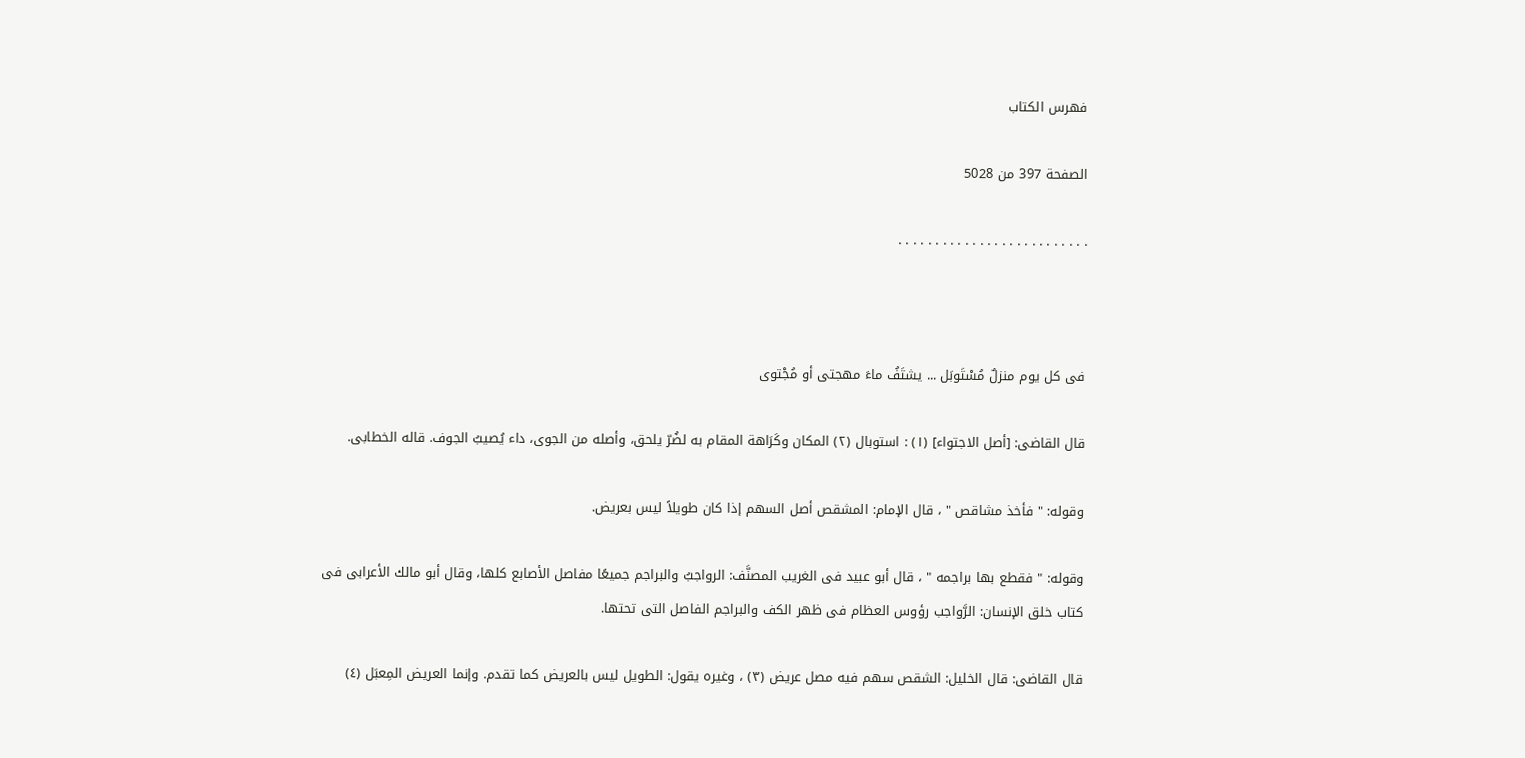فهرس الكتاب

الصفحة 397 من 5028

. . . . . . . . . . . . . . . . . . . . . . . . . .



فى كل يوم منزلٌ مُسْتَوبَل ... يشتَفُ ماءَ مهجتى أو مُجْتوى

قال القاضى: [أصل الاجتواء] (١) : استوبال (٢) المكان وكَرَاهة المقام به لضُرّ يلحق، وأصله من الجوى، داء يُصيبُ الجوف. قاله الخطابى.

وقوله: " فأخذ مشاقص " ، قال الإمام: المشقص أصل السهم إذا كان طويلاً ليس بعريض.

وقوله: " فقطع بها براجمه " ، قال أبو عبيد فى الغريب المصنَّف: الرواجبُ والبراجم جميعًا مفاصل الأصابع كلها، وقال أبو مالك الأعرابى فى كتاب خلق الإنسان: الرَّواجب رؤوس العظام فى ظهر الكف والبراجم الفاصل التى تحتها.

قال القاضى: قال الخليل: الشقص سهم فيه مصل عريض (٣) ، وغيره يقول: الطويل ليس بالعريض كما تقدم. وإنما العريض المِعبَل (٤)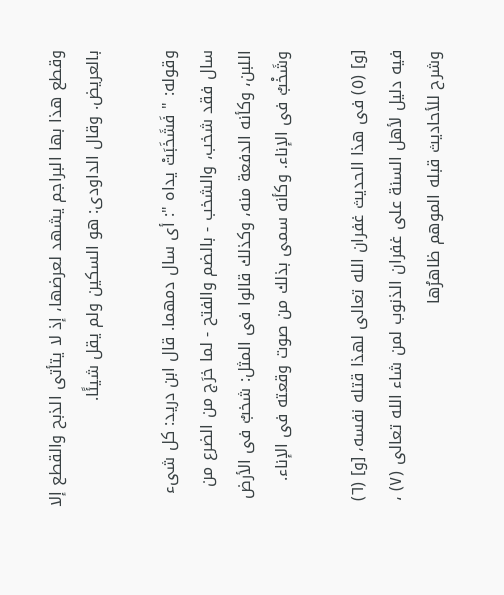وقطع هذا بها البراجم يشهد لعرضها، إذ لا يتأتى الذبح والقطع إلا بالعريض. وقال الداودى: هو السكين ولم يقل شيئًا.

وقوله: " فَشَخَبَتْ يداه ": أى سال دمهما. قال ابن دريد: كل شىء سال فقد شخب، والشخب - بالضم والفتح - لما خرَج من الضرع من اللبن، وكأنه الدفعة منه، وكذلك قالوا فى المثل: شخبٌ فى الأرض وشَخْبٌ فى الإناء. وكأنه سمى بذلك من صوت وقعته فى الإناء.

[و] (٥) فى هذا الحديث غفران الله تعالى لهذا قتله نفسه، [و] (٦) فيه دليل لأهل السنة على غفران الذنوب لمن شاء الله تعالى (٧) ، وشرح للأحاديث قبله الموهم ظاهرُها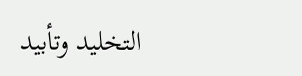التخليد وتأبيد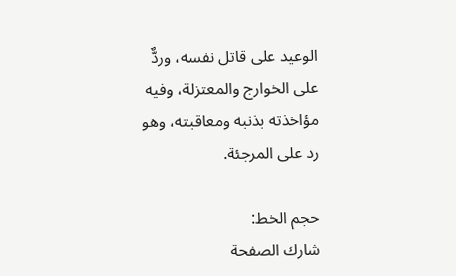الوعيد على قاتل نفسه، وردٌّ على الخوارج والمعتزلة، وفيه مؤاخذته بذنبه ومعاقبته، وهو رد على المرجئة.

حجم الخط:
شارك الصفحة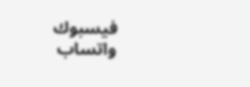فيسبوك واتساب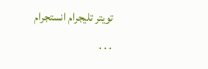تويتر تليجرام انستجرام
. . .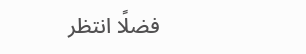فضلًا انتظر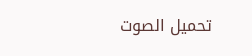تحميل الصوت